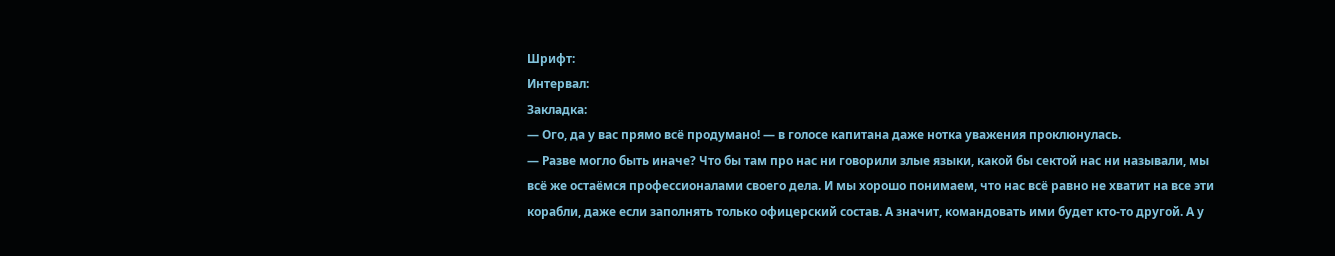Шрифт:
Интервал:
Закладка:
— Ого, да у вас прямо всё продумано! — в голосе капитана даже нотка уважения проклюнулась.
— Разве могло быть иначе? Что бы там про нас ни говорили злые языки, какой бы сектой нас ни называли, мы всё же остаёмся профессионалами своего дела. И мы хорошо понимаем, что нас всё равно не хватит на все эти корабли, даже если заполнять только офицерский состав. А значит, командовать ими будет кто-то другой. А у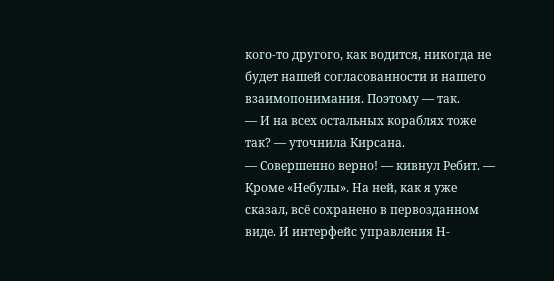кого-то другого, как водится, никогда не будет нашей согласованности и нашего взаимопонимания. Поэтому — так.
— И на всех остальных кораблях тоже так? — уточнила Кирсана.
— Совершенно верно! — кивнул Ребит. — Кроме «Небулы». На ней, как я уже сказал, всё сохранено в первозданном виде. И интерфейс управления Н-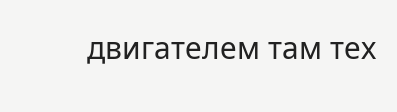двигателем там тех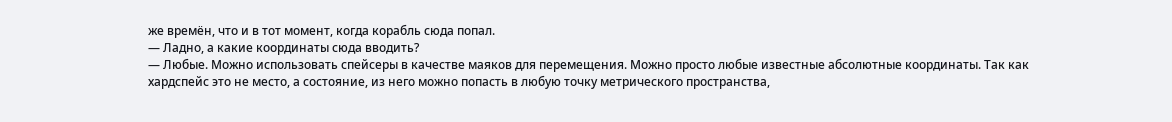же времён, что и в тот момент, когда корабль сюда попал.
— Ладно, а какие координаты сюда вводить?
— Любые. Можно использовать спейсеры в качестве маяков для перемещения. Можно просто любые известные абсолютные координаты. Так как хардспейс это не место, а состояние, из него можно попасть в любую точку метрического пространства,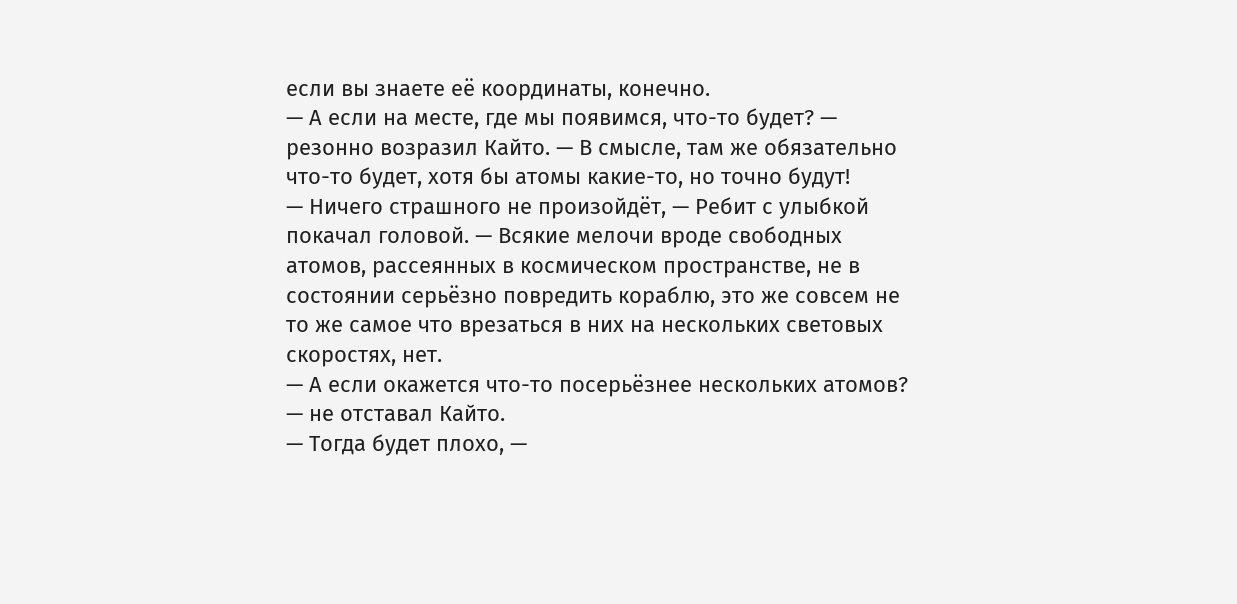если вы знаете её координаты, конечно.
— А если на месте, где мы появимся, что-то будет? — резонно возразил Кайто. — В смысле, там же обязательно что-то будет, хотя бы атомы какие-то, но точно будут!
— Ничего страшного не произойдёт, — Ребит с улыбкой покачал головой. — Всякие мелочи вроде свободных атомов, рассеянных в космическом пространстве, не в состоянии серьёзно повредить кораблю, это же совсем не то же самое что врезаться в них на нескольких световых скоростях, нет.
— А если окажется что-то посерьёзнее нескольких атомов? — не отставал Кайто.
— Тогда будет плохо, —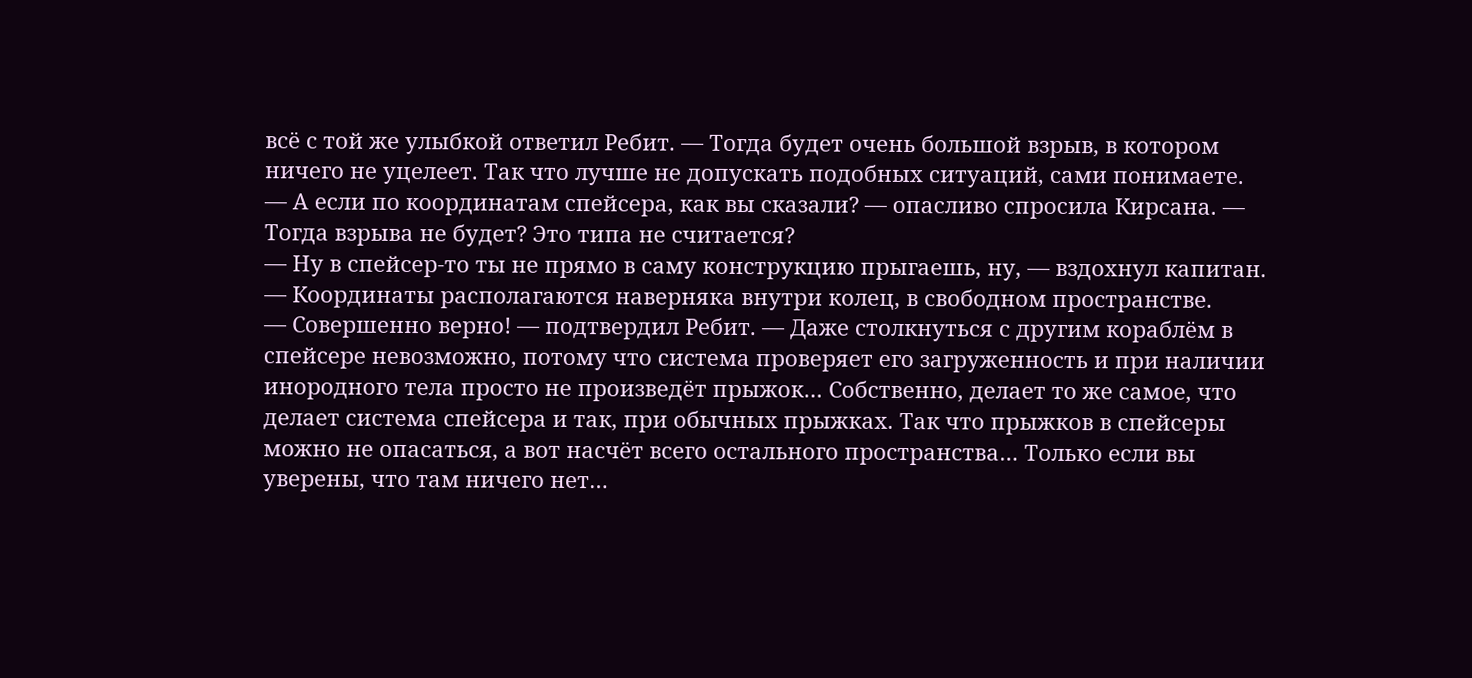всё с той же улыбкой ответил Ребит. — Тогда будет очень большой взрыв, в котором ничего не уцелеет. Так что лучше не допускать подобных ситуаций, сами понимаете.
— А если по координатам спейсера, как вы сказали? — опасливо спросила Кирсана. — Тогда взрыва не будет? Это типа не считается?
— Ну в спейсер-то ты не прямо в саму конструкцию прыгаешь, ну, — вздохнул капитан. — Координаты располагаются наверняка внутри колец, в свободном пространстве.
— Совершенно верно! — подтвердил Ребит. — Даже столкнуться с другим кораблём в спейсере невозможно, потому что система проверяет его загруженность и при наличии инородного тела просто не произведёт прыжок… Собственно, делает то же самое, что делает система спейсера и так, при обычных прыжках. Так что прыжков в спейсеры можно не опасаться, а вот насчёт всего остального пространства… Только если вы уверены, что там ничего нет…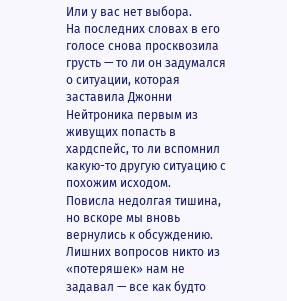Или у вас нет выбора.
На последних словах в его голосе снова просквозила грусть — то ли он задумался о ситуации, которая заставила Джонни Нейтроника первым из живущих попасть в хардспейс, то ли вспомнил какую-то другую ситуацию с похожим исходом.
Повисла недолгая тишина, но вскоре мы вновь вернулись к обсуждению.
Лишних вопросов никто из «потеряшек» нам не задавал — все как будто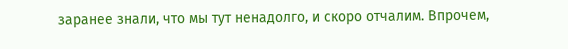заранее знали, что мы тут ненадолго, и скоро отчалим. Впрочем,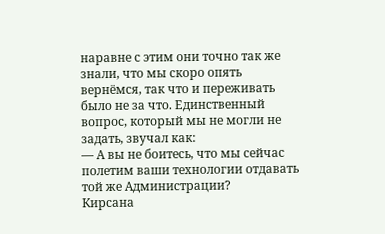наравне с этим они точно так же знали, что мы скоро опять вернёмся, так что и переживать было не за что. Единственный вопрос, который мы не могли не задать, звучал как:
— А вы не боитесь, что мы сейчас полетим ваши технологии отдавать той же Администрации?
Кирсана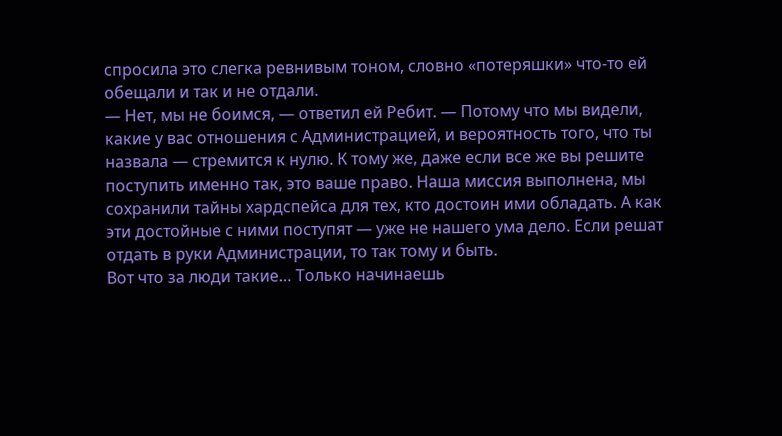спросила это слегка ревнивым тоном, словно «потеряшки» что-то ей обещали и так и не отдали.
— Нет, мы не боимся, — ответил ей Ребит. — Потому что мы видели, какие у вас отношения с Администрацией, и вероятность того, что ты назвала — стремится к нулю. К тому же, даже если все же вы решите поступить именно так, это ваше право. Наша миссия выполнена, мы сохранили тайны хардспейса для тех, кто достоин ими обладать. А как эти достойные с ними поступят — уже не нашего ума дело. Если решат отдать в руки Администрации, то так тому и быть.
Вот что за люди такие… Только начинаешь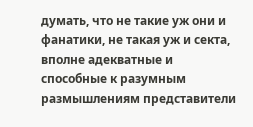думать, что не такие уж они и фанатики, не такая уж и секта, вполне адекватные и способные к разумным размышлениям представители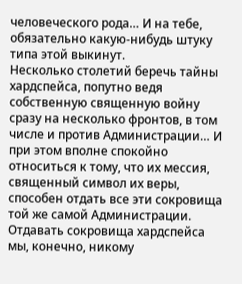человеческого рода… И на тебе, обязательно какую-нибудь штуку типа этой выкинут.
Несколько столетий беречь тайны хардспейса, попутно ведя собственную священную войну сразу на несколько фронтов, в том числе и против Администрации… И при этом вполне спокойно относиться к тому, что их мессия, священный символ их веры, способен отдать все эти сокровища той же самой Администрации.
Отдавать сокровища хардспейса мы, конечно, никому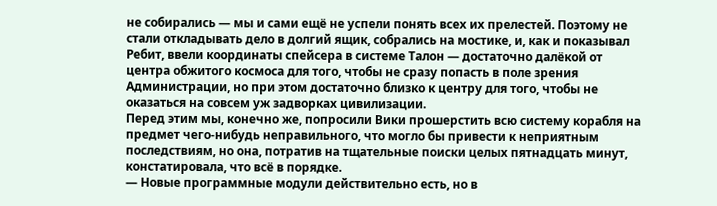не собирались — мы и сами ещё не успели понять всех их прелестей. Поэтому не стали откладывать дело в долгий ящик, собрались на мостике, и, как и показывал Ребит, ввели координаты спейсера в системе Талон — достаточно далёкой от центра обжитого космоса для того, чтобы не сразу попасть в поле зрения Администрации, но при этом достаточно близко к центру для того, чтобы не оказаться на совсем уж задворках цивилизации.
Перед этим мы, конечно же, попросили Вики прошерстить всю систему корабля на предмет чего-нибудь неправильного, что могло бы привести к неприятным последствиям, но она, потратив на тщательные поиски целых пятнадцать минут, констатировала, что всё в порядке.
— Новые программные модули действительно есть, но в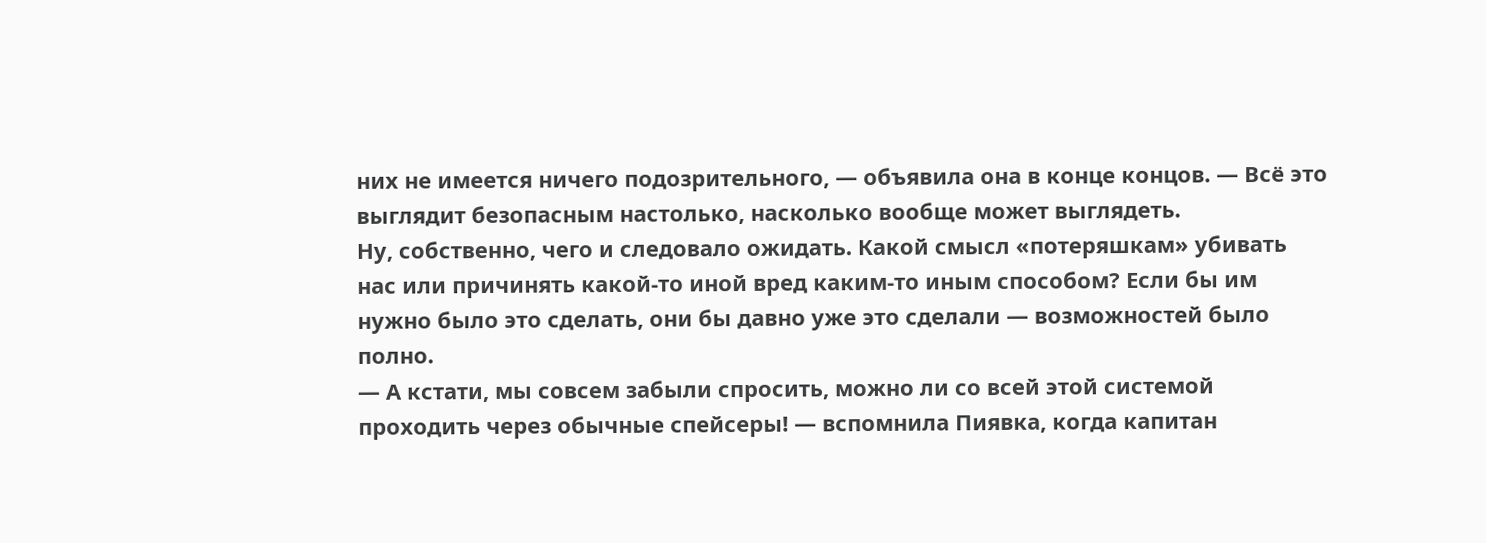них не имеется ничего подозрительного, — объявила она в конце концов. — Всё это выглядит безопасным настолько, насколько вообще может выглядеть.
Ну, собственно, чего и следовало ожидать. Какой смысл «потеряшкам» убивать нас или причинять какой-то иной вред каким-то иным способом? Если бы им нужно было это сделать, они бы давно уже это сделали — возможностей было полно.
— А кстати, мы совсем забыли спросить, можно ли со всей этой системой проходить через обычные спейсеры! — вспомнила Пиявка, когда капитан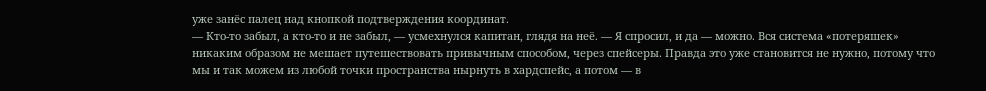уже занёс палец над кнопкой подтверждения координат.
— Кто-то забыл, а кто-то и не забыл, — усмехнулся капитан, глядя на неё. — Я спросил, и да — можно. Вся система «потеряшек» никаким образом не мешает путешествовать привычным способом, через спейсеры. Правда это уже становится не нужно, потому что мы и так можем из любой точки пространства нырнуть в хардспейс, а потом — в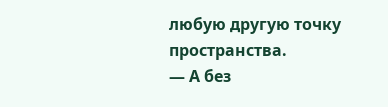любую другую точку пространства.
— А без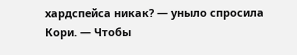хардспейса никак? — уныло спросила Кори. — Чтобы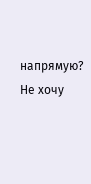напрямую? Не хочу